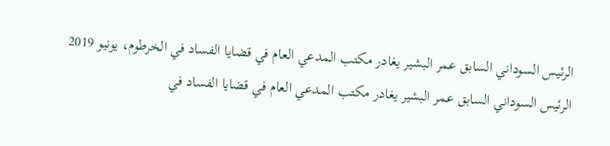الرئيس السوداني السابق عمر البشير يغادر مكتب المدعي العام في قضايا الفساد في الخرطوم، يونيو 2019
الرئيس السوداني السابق عمر البشير يغادر مكتب المدعي العام في قضايا الفساد في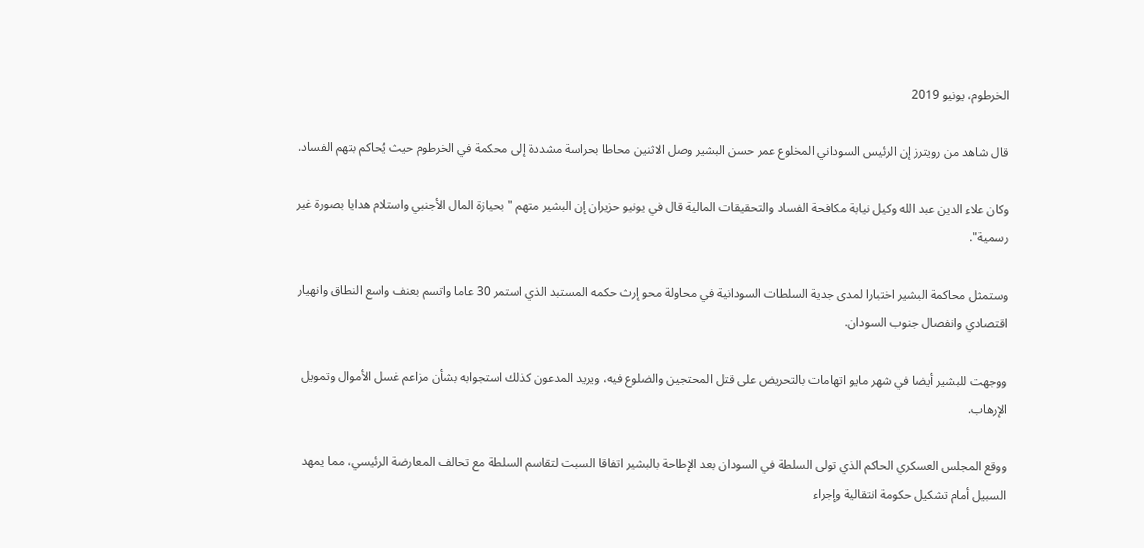الخرطوم، يونيو 2019

قال شاهد من رويترز إن الرئيس السوداني المخلوع عمر حسن البشير وصل الاثنين محاطا بحراسة مشددة إلى محكمة في الخرطوم حيث يُحاكم بتهم الفساد.

وكان علاء الدين عبد الله وكيل نيابة مكافحة الفساد والتحقيقات المالية قال في يونيو حزيران إن البشير متهم "بحيازة المال الأجنبي واستلام هدايا بصورة غير رسمية".

وستمثل محاكمة البشير اختبارا لمدى جدية السلطات السودانية في محاولة محو إرث حكمه المستبد الذي استمر 30 عاما واتسم بعنف واسع النطاق وانهيار اقتصادي وانفصال جنوب السودان.

ووجهت للبشير أيضا في شهر مايو اتهامات بالتحريض على قتل المحتجين والضلوع فيه، ويريد المدعون كذلك استجوابه بشأن مزاعم غسل الأموال وتمويل الإرهاب.

ووقع المجلس العسكري الحاكم الذي تولى السلطة في السودان بعد الإطاحة بالبشير اتفاقا السبت لتقاسم السلطة مع تحالف المعارضة الرئيسي، مما يمهد السبيل أمام تشكيل حكومة انتقالية وإجراء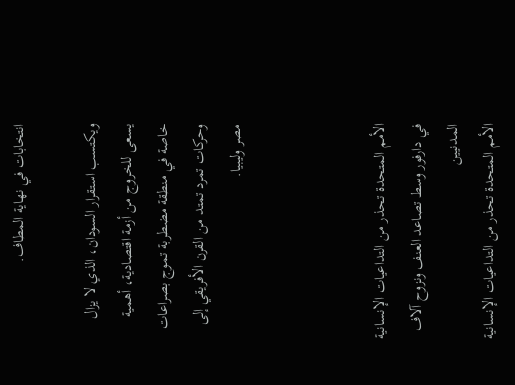انتخابات في نهاية المطاف.

ويكتسب استقرار السودان، الذي لا يزال يسعى للخروج من أزمة اقتصادية، أهمية خاصة في منطقة مضطربة تموج بصراعات وحركات تمرد تمتد من القرن الأفريقي إلى مصر وليبيا.



الأمم المتحدة تحذر من التداعيات الإنسانية في دارفور وسط تصاعد العنف ونزوح آلاف المدنيين
الأمم المتحدة تحذر من التداعيات الإنسانية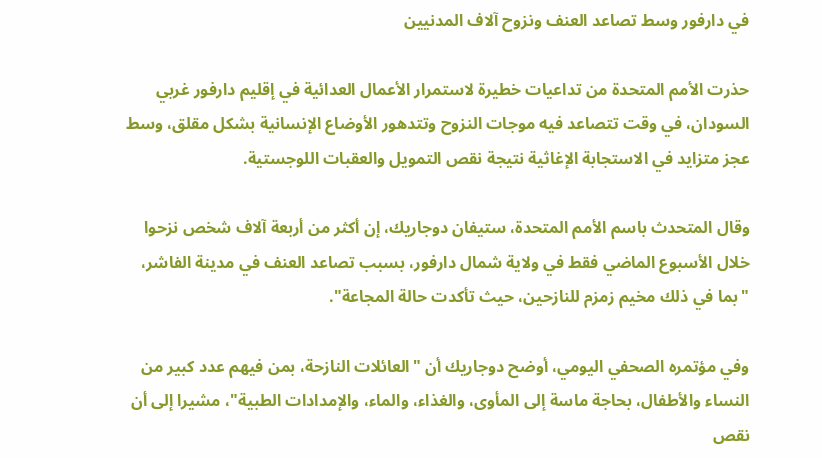في دارفور وسط تصاعد العنف ونزوح آلاف المدنيين

حذرت الأمم المتحدة من تداعيات خطيرة لاستمرار الأعمال العدائية في إقليم دارفور غربي السودان، في وقت تتصاعد فيه موجات النزوح وتتدهور الأوضاع الإنسانية بشكل مقلق، وسط عجز متزايد في الاستجابة الإغاثية نتيجة نقص التمويل والعقبات اللوجستية.

وقال المتحدث باسم الأمم المتحدة، ستيفان دوجاريك، إن أكثر من أربعة آلاف شخص نزحوا خلال الأسبوع الماضي فقط في ولاية شمال دارفور، بسبب تصاعد العنف في مدينة الفاشر، "بما في ذلك مخيم زمزم للنازحين، حيث تأكدت حالة المجاعة".

وفي مؤتمره الصحفي اليومي، أوضح دوجاريك أن "العائلات النازحة، بمن فيهم عدد كبير من النساء والأطفال، بحاجة ماسة إلى المأوى، والغذاء، والماء، والإمدادات الطبية"، مشيرا إلى أن نقص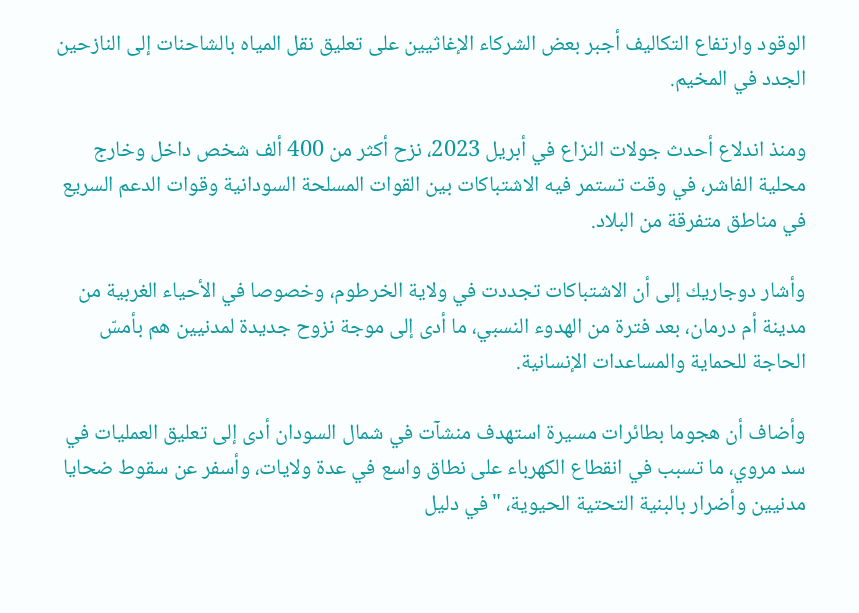الوقود وارتفاع التكاليف أجبر بعض الشركاء الإغاثيين على تعليق نقل المياه بالشاحنات إلى النازحين الجدد في المخيم.

ومنذ اندلاع أحدث جولات النزاع في أبريل 2023، نزح أكثر من 400 ألف شخص داخل وخارج محلية الفاشر، في وقت تستمر فيه الاشتباكات بين القوات المسلحة السودانية وقوات الدعم السريع في مناطق متفرقة من البلاد.

وأشار دوجاريك إلى أن الاشتباكات تجددت في ولاية الخرطوم، وخصوصا في الأحياء الغربية من مدينة أم درمان، بعد فترة من الهدوء النسبي، ما أدى إلى موجة نزوح جديدة لمدنيين هم بأمسّ الحاجة للحماية والمساعدات الإنسانية.

وأضاف أن هجوما بطائرات مسيرة استهدف منشآت في شمال السودان أدى إلى تعليق العمليات في سد مروي، ما تسبب في انقطاع الكهرباء على نطاق واسع في عدة ولايات، وأسفر عن سقوط ضحايا مدنيين وأضرار بالبنية التحتية الحيوية، "في دليل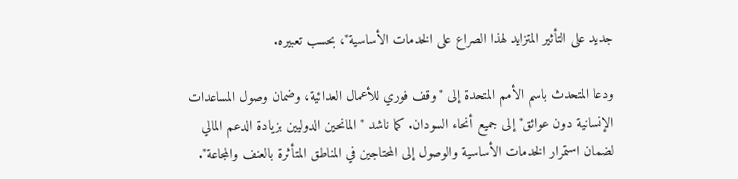جديد على التأثير المتزايد لهذا الصراع على الخدمات الأساسية"، بحسب تعبيره.

ودعا المتحدث باسم الأمم المتحدة إلى "وقف فوري للأعمال العدائية، وضمان وصول المساعدات الإنسانية دون عوائق" إلى جميع أنحاء السودان. كما ناشد "المانحين الدوليين بزيادة الدعم المالي لضمان استمرار الخدمات الأساسية والوصول إلى المحتاجين في المناطق المتأثرة بالعنف والمجاعة".